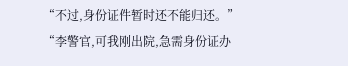“不过,身份证件暂时还不能归还。”
“李警官,可我刚出院,急需身份证办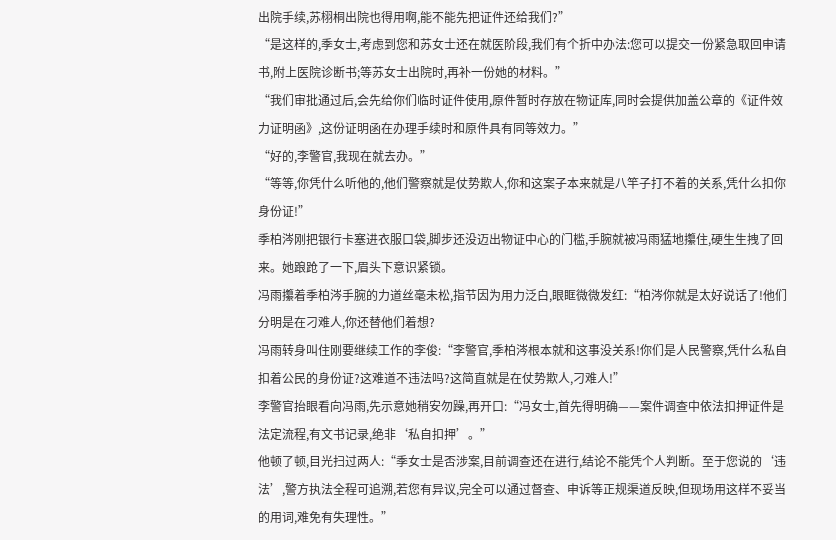出院手续,苏栩桐出院也得用啊,能不能先把证件还给我们?”
“是这样的,季女士,考虑到您和苏女士还在就医阶段,我们有个折中办法:您可以提交一份紧急取回申请书,附上医院诊断书;等苏女士出院时,再补一份她的材料。”
“我们审批通过后,会先给你们临时证件使用,原件暂时存放在物证库,同时会提供加盖公章的《证件效力证明函》,这份证明函在办理手续时和原件具有同等效力。”
“好的,李警官,我现在就去办。”
“等等,你凭什么听他的,他们警察就是仗势欺人,你和这案子本来就是八竿子打不着的关系,凭什么扣你身份证!”
季柏涔刚把银行卡塞进衣服口袋,脚步还没迈出物证中心的门槛,手腕就被冯雨猛地攥住,硬生生拽了回来。她踉跄了一下,眉头下意识紧锁。
冯雨攥着季柏涔手腕的力道丝毫未松,指节因为用力泛白,眼眶微微发红:“柏涔你就是太好说话了!他们分明是在刁难人,你还替他们着想?
冯雨转身叫住刚要继续工作的李俊:“李警官,季柏涔根本就和这事没关系!你们是人民警察,凭什么私自扣着公民的身份证?这难道不违法吗?这简直就是在仗势欺人,刁难人!”
李警官抬眼看向冯雨,先示意她稍安勿躁,再开口:“冯女士,首先得明确——案件调查中依法扣押证件是法定流程,有文书记录,绝非‘私自扣押’。”
他顿了顿,目光扫过两人:“季女士是否涉案,目前调查还在进行,结论不能凭个人判断。至于您说的‘违法’,警方执法全程可追溯,若您有异议,完全可以通过督查、申诉等正规渠道反映,但现场用这样不妥当的用词,难免有失理性。”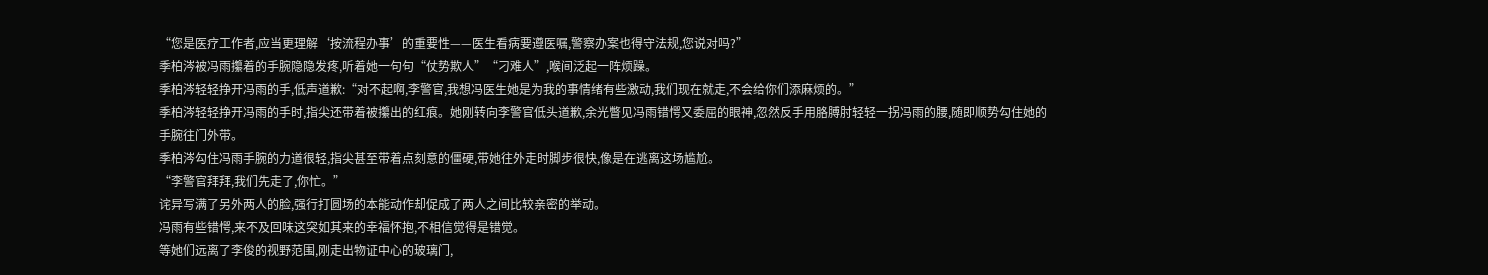“您是医疗工作者,应当更理解‘按流程办事’的重要性——医生看病要遵医嘱,警察办案也得守法规,您说对吗?”
季柏涔被冯雨攥着的手腕隐隐发疼,听着她一句句“仗势欺人”“刁难人”,喉间泛起一阵烦躁。
季柏涔轻轻挣开冯雨的手,低声道歉:“对不起啊,李警官,我想冯医生她是为我的事情绪有些激动,我们现在就走,不会给你们添麻烦的。”
季柏涔轻轻挣开冯雨的手时,指尖还带着被攥出的红痕。她刚转向李警官低头道歉,余光瞥见冯雨错愕又委屈的眼神,忽然反手用胳膊肘轻轻一拐冯雨的腰,随即顺势勾住她的手腕往门外带。
季柏涔勾住冯雨手腕的力道很轻,指尖甚至带着点刻意的僵硬,带她往外走时脚步很快,像是在逃离这场尴尬。
“李警官拜拜,我们先走了,你忙。”
诧异写满了另外两人的脸,强行打圆场的本能动作却促成了两人之间比较亲密的举动。
冯雨有些错愕,来不及回味这突如其来的幸福怀抱,不相信觉得是错觉。
等她们远离了李俊的视野范围,刚走出物证中心的玻璃门,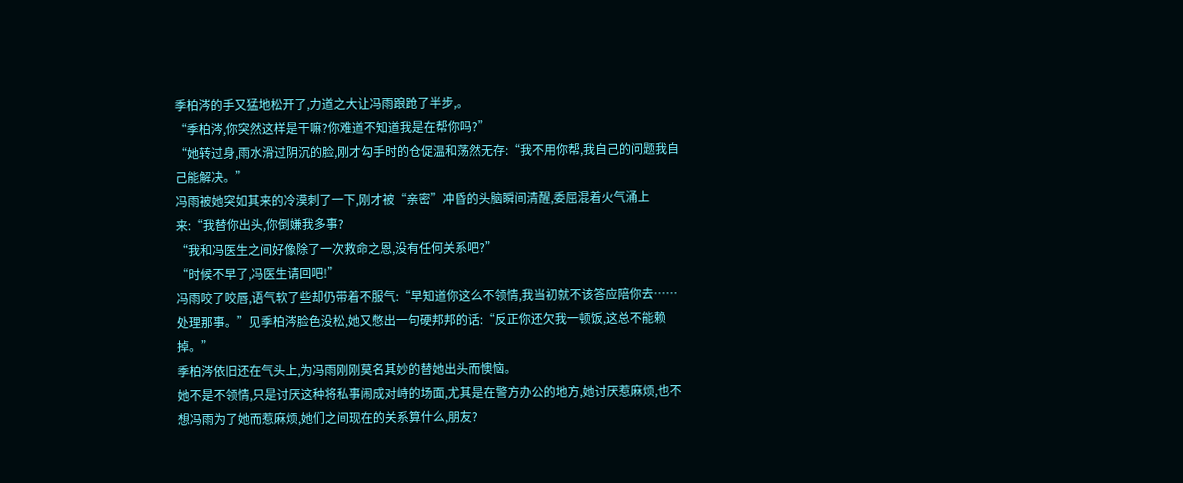季柏涔的手又猛地松开了,力道之大让冯雨踉跄了半步,。
“季柏涔,你突然这样是干嘛?你难道不知道我是在帮你吗?”
“她转过身,雨水滑过阴沉的脸,刚才勾手时的仓促温和荡然无存:“我不用你帮,我自己的问题我自己能解决。”
冯雨被她突如其来的冷漠刺了一下,刚才被“亲密”冲昏的头脑瞬间清醒,委屈混着火气涌上来:“我替你出头,你倒嫌我多事?
“我和冯医生之间好像除了一次救命之恩,没有任何关系吧?”
“时候不早了,冯医生请回吧!”
冯雨咬了咬唇,语气软了些却仍带着不服气:“早知道你这么不领情,我当初就不该答应陪你去……处理那事。”见季柏涔脸色没松,她又憋出一句硬邦邦的话:“反正你还欠我一顿饭,这总不能赖掉。”
季柏涔依旧还在气头上,为冯雨刚刚莫名其妙的替她出头而懊恼。
她不是不领情,只是讨厌这种将私事闹成对峙的场面,尤其是在警方办公的地方,她讨厌惹麻烦,也不想冯雨为了她而惹麻烦,她们之间现在的关系算什么,朋友?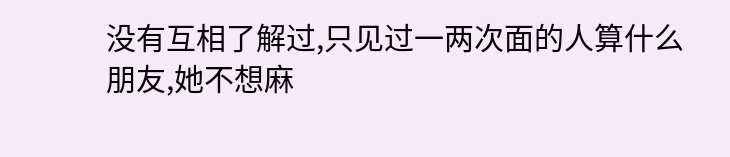没有互相了解过,只见过一两次面的人算什么朋友,她不想麻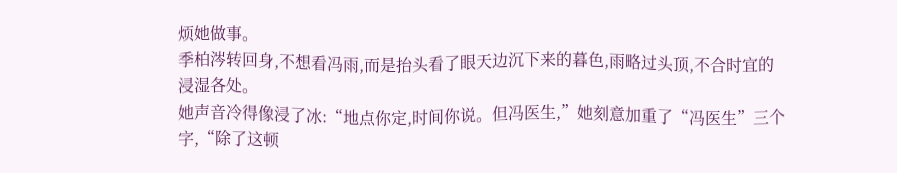烦她做事。
季柏涔转回身,不想看冯雨,而是抬头看了眼天边沉下来的暮色,雨略过头顶,不合时宜的浸湿各处。
她声音冷得像浸了冰:“地点你定,时间你说。但冯医生,”她刻意加重了“冯医生”三个字,“除了这顿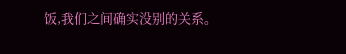饭,我们之间确实没别的关系。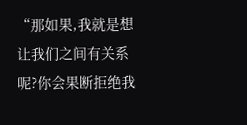“那如果,我就是想让我们之间有关系呢?你会果断拒绝我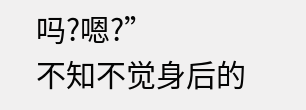吗?嗯?”
不知不觉身后的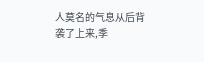人莫名的气息从后背袭了上来,季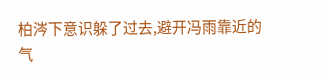柏涔下意识躲了过去,避开冯雨靠近的气